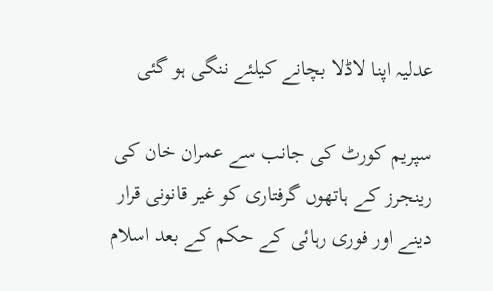عدلیہ اپنا لاڈلا بچانے کیلئے ننگی ہو گئی

سپریم کورٹ کی جانب سے عمران خان کی رینجرز کے ہاتھوں گرفتاری کو غیر قانونی قرار دینے اور فوری رہائی کے حکم کے بعد اسلام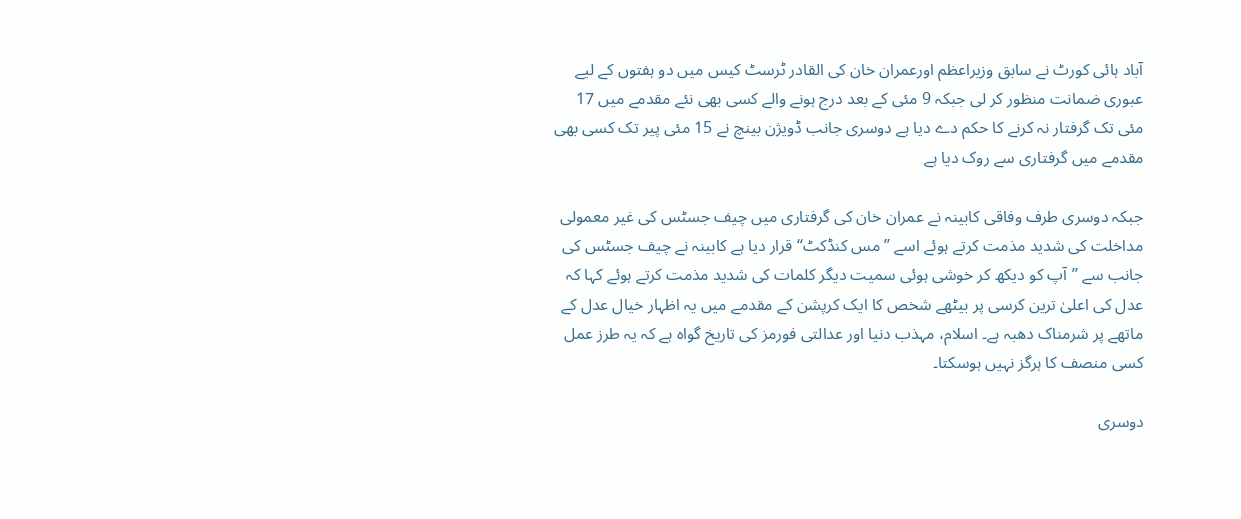آباد ہائی کورٹ نے سابق وزیراعظم اورعمران خان کی القادر ٹرسٹ کیس میں دو ہفتوں کے لیے عبوری ضمانت منظور کر لی جبکہ 9 مئی کے بعد درج ہونے والے کسی بھی نئے مقدمے میں 17 مئی تک گرفتار نہ کرنے کا حکم دے دیا ہے دوسری جانب ڈویژن بینچ نے 15 مئی پیر تک کسی بھی مقدمے میں گرفتاری سے روک دیا ہے

جبکہ دوسری طرف وفاقی کابینہ نے عمران خان کی گرفتاری میں چیف جسٹس کی غیر معمولی مداخلت کی شدید مذمت کرتے ہوئے اسے ’’مس کنڈکٹ‘‘ قرار دیا ہے کابینہ نے چیف جسٹس کی جانب سے ’’آپ کو دیکھ کر خوشی ہوئی سمیت دیگر کلمات کی شدید مذمت کرتے ہوئے کہا کہ عدل کی اعلیٰ ترین کرسی پر بیٹھے شخص کا ایک کرپشن کے مقدمے میں یہ اظہار خیال عدل کے ماتھے پر شرمناک دھبہ ہے۔ اسلام، مہذب دنیا اور عدالتی فورمز کی تاریخ گواہ ہے کہ یہ طرز عمل کسی منصف کا ہرگز نہیں ہوسکتا۔

دوسری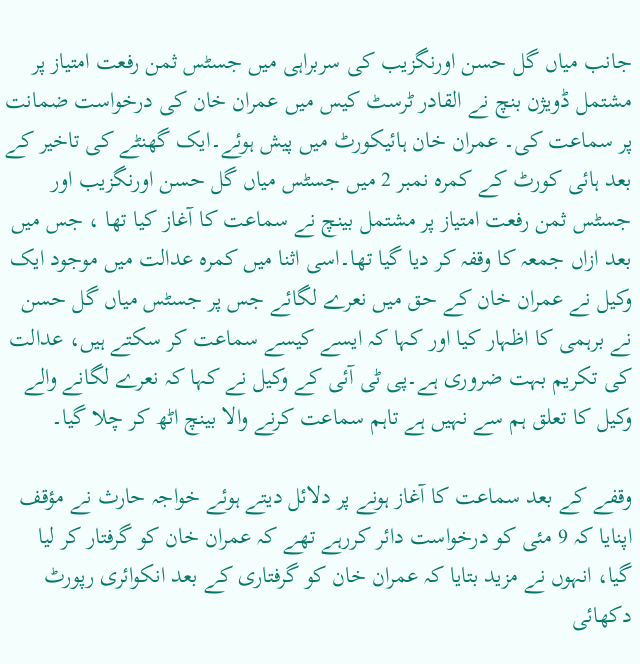جانب میاں گل حسن اورنگزیب کی سربراہی میں جسٹس ثمن رفعت امتیاز پر مشتمل ڈویژن بنچ نے القادر ٹرسٹ کیس میں عمران خان کی درخواست ضمانت پر سماعت کی۔ عمران خان ہائیکورٹ میں پیش ہوئے۔ایک گھنٹے کی تاخیر کے بعد ہائی کورٹ کے کمرہ نمبر 2 میں جسٹس میاں گل حسن اورنگزیب اور جسٹس ثمن رفعت امتیاز پر مشتمل بینچ نے سماعت کا آغاز کیا تھا ، جس میں بعد ازاں جمعہ کا وقفہ کر دیا گیا تھا۔اسی اثنا میں کمرہ عدالت میں موجود ایک وکیل نے عمران خان کے حق میں نعرے لگائے جس پر جسٹس میاں گل حسن نے برہمی کا اظہار کیا اور کہا کہ ایسے کیسے سماعت کر سکتے ہیں، عدالت کی تکریم بہت ضروری ہے۔پی ٹی آئی کے وکیل نے کہا کہ نعرے لگانے والے وکیل کا تعلق ہم سے نہیں ہے تاہم سماعت کرنے والا بینچ اٹھ کر چلا گیا۔

وقفے کے بعد سماعت کا آغاز ہونے پر دلائل دیتے ہوئے خواجہ حارث نے مؤقف اپنایا کہ 9 مئی کو درخواست دائر کررہے تھے کہ عمران خان کو گرفتار کر لیا گیا، انہوں نے مزید بتایا کہ عمران خان کو گرفتاری کے بعد انکوائری رپورٹ دکھائی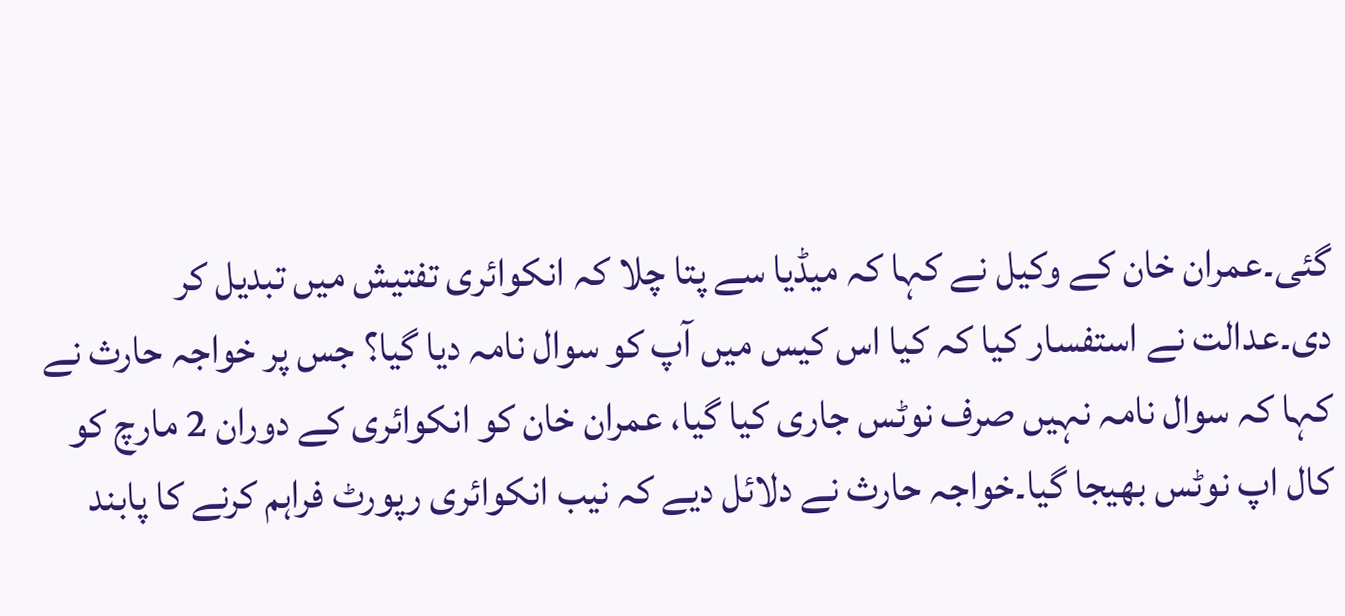گئی۔عمران خان کے وکیل نے کہا کہ میڈیا سے پتا چلا کہ انکوائری تفتیش میں تبدیل کر دی۔عدالت نے استفسار کیا کہ کیا اس کیس میں آپ کو سوال نامہ دیا گیا؟ جس پر خواجہ حارث نے کہا کہ سوال نامہ نہیں صرف نوٹس جاری کیا گیا، عمران خان کو انکوائری کے دوران 2 مارچ کو کال اپ نوٹس بھیجا گیا۔خواجہ حارث نے دلائل دیے کہ نیب انکوائری رپورٹ فراہم کرنے کا پابند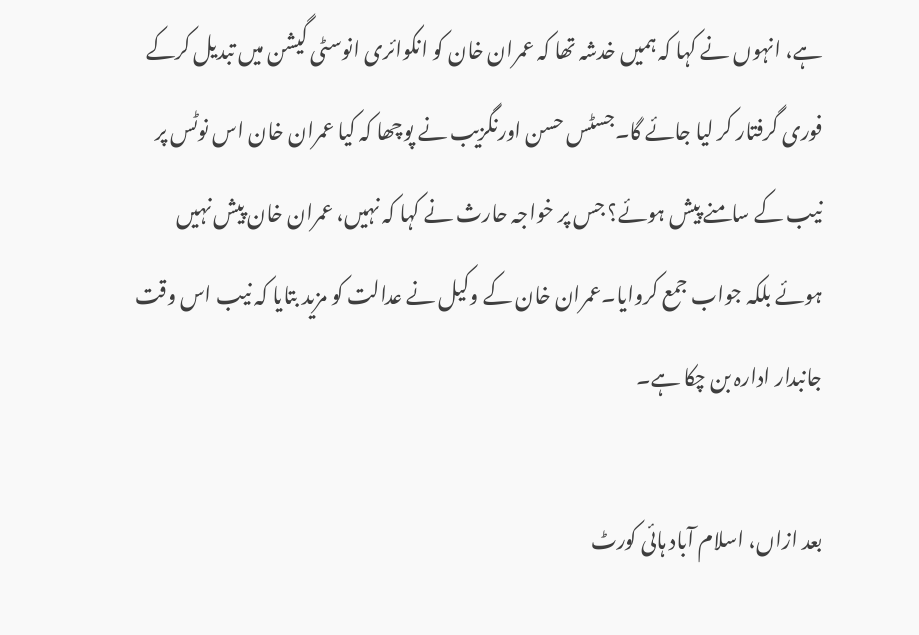ہے، انہوں نے کہا کہ ہمیں خدشہ تھا کہ عمران خان کو انکوائری انوسٹی گیشن میں تبدیل کرکے فوری گرفتار کر لیا جائے گا۔جسٹس حسن اورنگزیب نے پوچھا کہ کیا عمران خان اس نوٹس پر نیب کے سامنے پیش ہوئے؟ جس پر خواجہ حارث نے کہا کہ نہیں، عمران خان پیش نہیں ہوئے بلکہ جواب جمع کروایا۔عمران خان کے وکیل نے عدالت کو مزید بتایا کہ نیب اس وقت جانبدار ادارہ بن چکا ہے۔

بعد ازاں، اسلام آباد ہائی کورٹ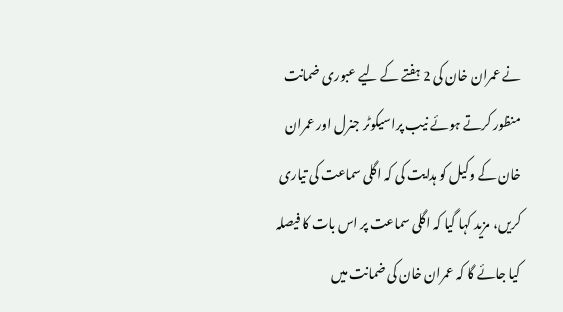نے عمران خان کی 2 ہفتے کے لیے عبوری ضمانت منظور کرتے ہوئے نیب پراسیکوٹر جنرل اور عمران خان کے وکیل کو ہدایت کی کہ اگلی سماعت کی تیاری کریں، مزید کہا گیا کہ اگلی سماعت پر اس بات کا فیصلہ کیا جائے گا کہ عمران خان کی ضمانت میں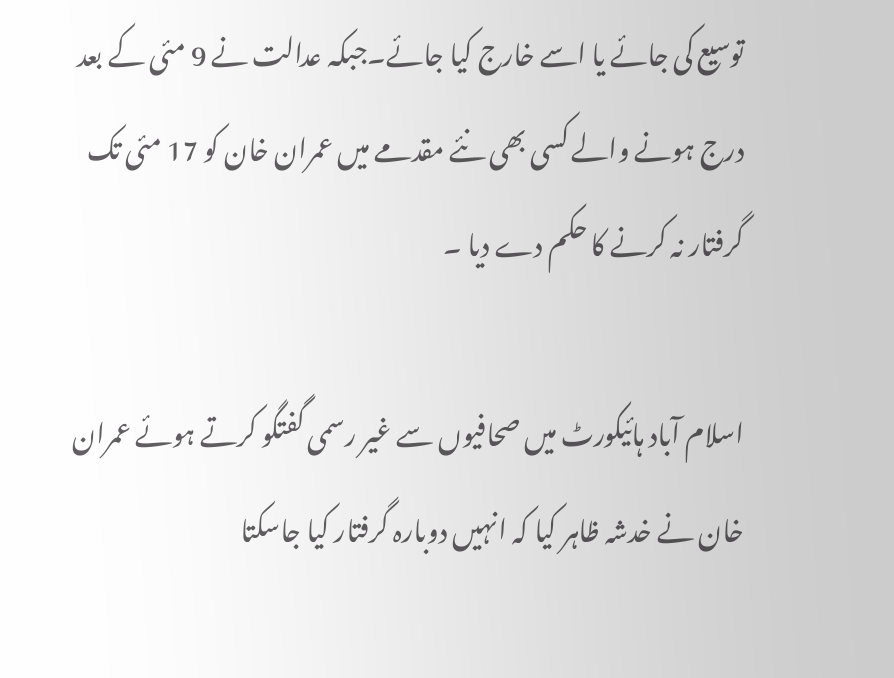توسیع کی جائے یا اسے خارج کیا جائے۔جبکہ عدالت نے 9 مئی کے بعد درج ہونے والے کسی بھی نئے مقدمے میں عمران خان کو 17 مئی تک گرفتار نہ کرنے کا حکم دے دیا ۔

اسلام آباد ہائیکورٹ میں صحافیوں سے غیر رسمی گفتگو کرتے ہوئے عمران خان نے خدشہ ظاہر کیا کہ انہیں دوبارہ گرفتار کیا جاسکتا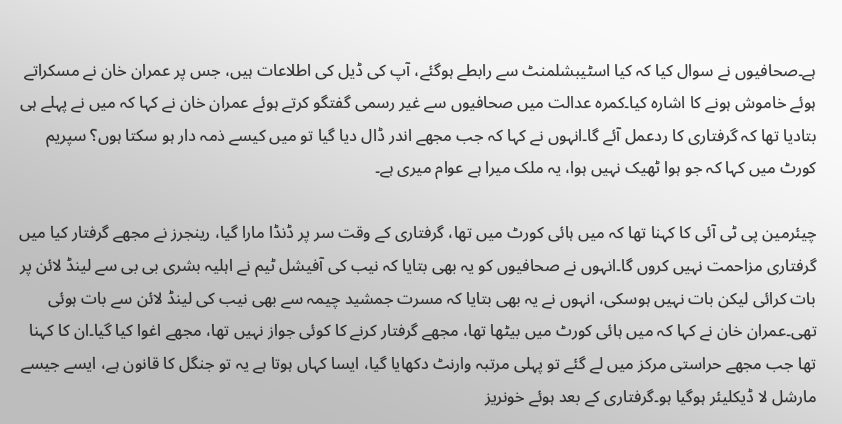ہے۔صحافیوں نے سوال کیا کہ کیا اسٹیبشلمنٹ سے رابطے ہوگئے، آپ کی ڈیل کی اطلاعات ہیں، جس پر عمران خان نے مسکراتے ہوئے خاموش ہونے کا اشارہ کیا۔کمرہ عدالت میں صحافیوں سے غیر رسمی گفتگو کرتے ہوئے عمران خان نے کہا کہ میں نے پہلے ہی بتادیا تھا کہ گرفتاری کا ردعمل آئے گا۔انہوں نے کہا کہ جب مجھے اندر ڈال دیا گیا تو میں کیسے ذمہ دار ہو سکتا ہوں؟ سپریم کورٹ میں کہا کہ جو ہوا ٹھیک نہیں ہوا، یہ ملک میرا ہے عوام میری ہے۔

چیئرمین پی ٹی آئی کا کہنا تھا کہ میں ہائی کورٹ میں تھا، گرفتاری کے وقت سر پر ڈنڈا مارا گیا، رینجرز نے مجھے گرفتار کیا میں گرفتاری مزاحمت نہیں کروں گا۔انہوں نے صحافیوں کو یہ بھی بتایا کہ نیب کی آفیشل ٹیم نے اہلیہ بشری بی بی سے لینڈ لائن پر بات کرائی لیکن بات نہیں ہوسکی، انہوں نے یہ بھی بتایا کہ مسرت جمشید چیمہ سے بھی نیب کی لینڈ لائن سے بات ہوئی تھی۔عمران خان نے کہا کہ میں ہائی کورٹ میں بیٹھا تھا، مجھے گرفتار کرنے کا کوئی جواز نہیں تھا، مجھے اغوا کیا گیا۔ان کا کہنا تھا جب مجھے حراستی مرکز میں لے گئے تو پہلی مرتبہ وارنٹ دکھایا گیا، ایسا کہاں ہوتا ہے یہ تو جنگل کا قانون ہے، ایسے جیسے مارشل لا ڈیکلیئر ہوگیا ہو۔گرفتاری کے بعد ہوئے خونریز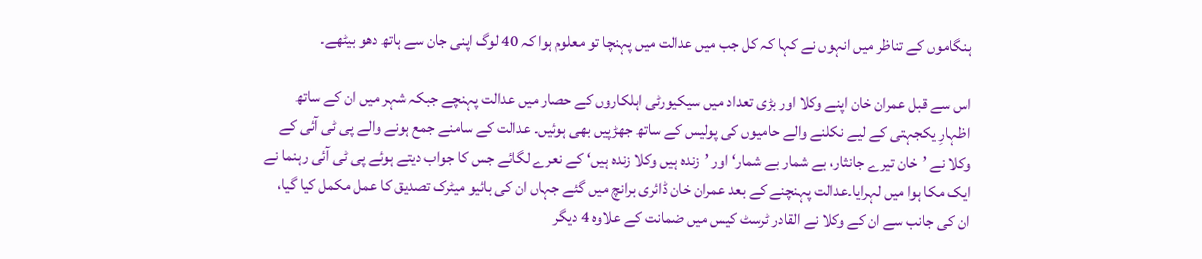ہنگاموں کے تناظر میں انہوں نے کہا کہ کل جب میں عدالت میں پہنچا تو معلوم ہوا کہ 40 لوگ اپنی جان سے ہاتھ دھو بیٹھے۔

اس سے قبل عمران خان اپنے وکلا اور بڑی تعداد میں سیکیورٹی اہلکاروں کے حصار میں عدالت پہنچے جبکہ شہر میں ان کے ساتھ اظہارِ یکجہتی کے لیے نکلنے والے حامیوں کی پولیس کے ساتھ جھڑپیں بھی ہوئیں۔ عدالت کے سامنے جمع ہونے والے پی ٹی آئی کے وکلا نے ’خان تیرے جانثار، بے شمار بے شمار‘ اور ’زندہ ہیں وکلا زندہ ہیں‘ کے نعرے لگائے جس کا جواب دیتے ہوئے پی ٹی آئی رہنما نے ایک مکا ہوا میں لہرایا۔عدالت پہنچنے کے بعد عمران خان ڈائری برانچ میں گئے جہاں ان کی بائیو میٹرک تصدیق کا عمل مکمل کیا گیا، ان کی جانب سے ان کے وکلا نے القادر ٹرسٹ کیس میں ضمانت کے علاوہ 4 دیگر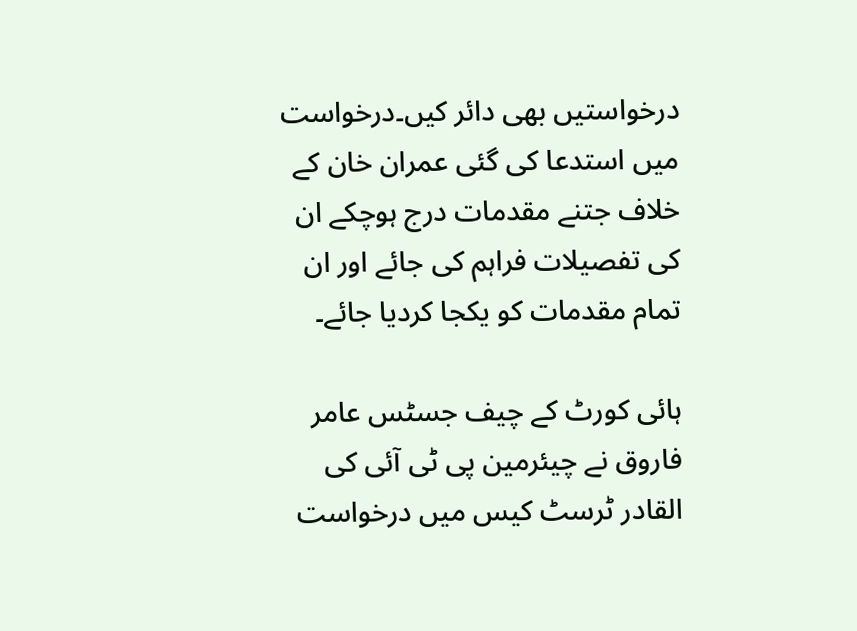درخواستیں بھی دائر کیں۔درخواست میں استدعا کی گئی عمران خان کے خلاف جتنے مقدمات درج ہوچکے ان کی تفصیلات فراہم کی جائے اور ان تمام مقدمات کو یکجا کردیا جائے۔

ہائی کورٹ کے چیف جسٹس عامر فاروق نے چیئرمین پی ٹی آئی کی القادر ٹرسٹ کیس میں درخواست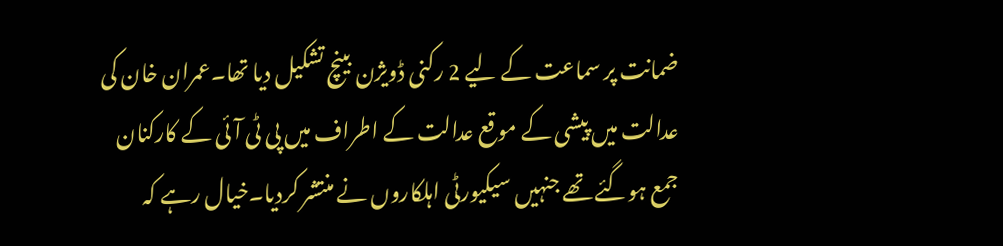ضمانت پر سماعت کے لیے 2 رکنی ڈویژن بینچ تشکیل دیا تھا۔عمران خان کی عدالت میں پیشی کے موقع عدالت کے اطراف میں پی ٹی آئی کے کارکنان جمع ہوگئے تھے جنہیں سیکیورٹی اہلکاروں نے منتشر کردیا۔خیال رہے کہ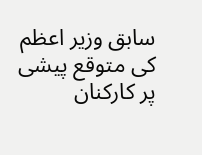سابق وزیر اعظم کی متوقع پیشی پر کارکنان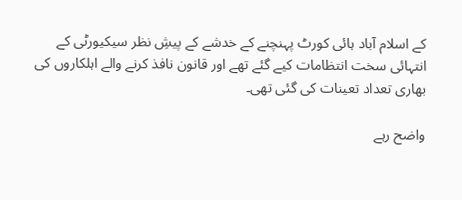کے اسلام آباد ہائی کورٹ پہنچنے کے خدشے کے پیشِ نظر سیکیورٹی کے انتہائی سخت انتظامات کیے گئے تھے اور قانون نافذ کرنے والے اہلکاروں کی بھاری تعداد تعینات کی گئی تھی۔

واضح رہے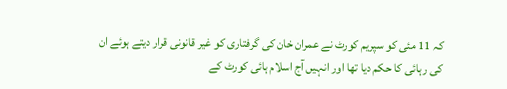کہ 11 مئی کو سپریم کورٹ نے عمران خان کی گرفتاری کو غیر قانونی قرار دیتے ہوئے ان کی رہائی کا حکم دیا تھا اور انہیں آج اسلام ہائی کورٹ کے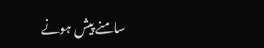سامنے پیش ہونے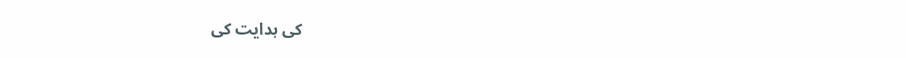کی ہدایت کی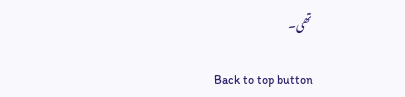تھی۔

Back to top button